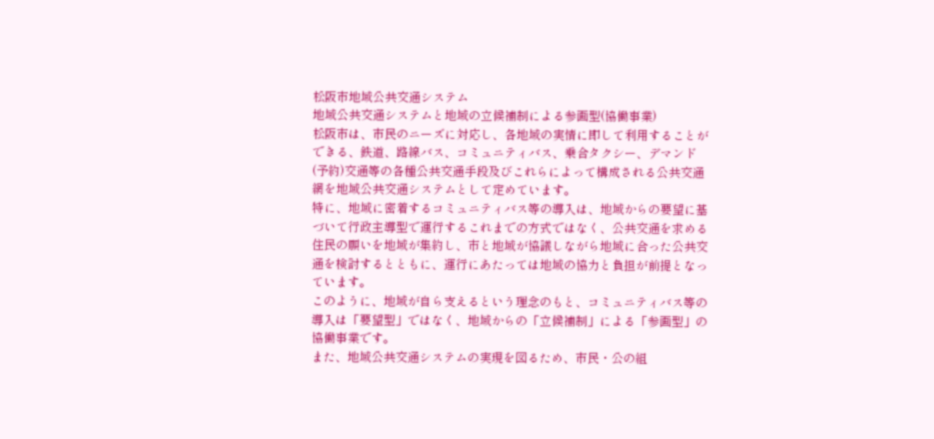松阪市地域公共交通システム
地域公共交通システムと地域の立候補制による参画型(協働事業)
松阪市は、市民のニーズに対応し、各地域の実情に即して利用することができる、鉄道、路線バス、コミュニティバス、乗合タクシー、デマンド(予約)交通等の各種公共交通手段及びこれらによって構成される公共交通網を地域公共交通システムとして定めています。
特に、地域に密着するコミュニティバス等の導入は、地域からの要望に基づいて行政主導型で運行するこれまでの方式ではなく、公共交通を求める住民の願いを地域が集約し、市と地域が協議しながら地域に合った公共交通を検討するとともに、運行にあたっては地域の協力と負担が前提となっています。
このように、地域が自ら支えるという理念のもと、コミュニティバス等の導入は「要望型」ではなく、地域からの「立候補制」による「参画型」の協働事業です。
また、地域公共交通システムの実現を図るため、市民・公の組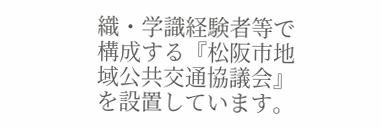織・学識経験者等で構成する『松阪市地域公共交通協議会』を設置しています。